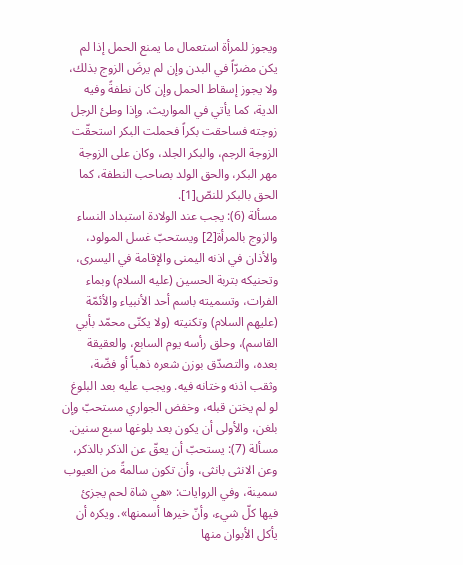ويجوز للمرأة استعمال ما يمنع الحمل إذا لم يكن مضرّاً في البدن وإن لم يرضَ الزوج بذلك، ولا يجوز إسقاط الحمل وإن كان نطفةً وفيه الدية، كما يأتي في المواريث. وإذا وطئ الرجل زوجته فساحقت بكراً فحملت البكر استحقّت الزوجة الرجم، والبكر الجلد، وكان على الزوجة مهر البكر، والحق الولد بصاحب النطفة، كما الحق بالبكر للنصّ[1].
مسألة (6): يجب عند الولادة استبداد النساء والزوج بالمرأة[2] ويستحبّ غسل المولود، والأذان في اذنه اليمنى والإقامة في اليسرى، وتحنيكه بتربة الحسين (عليه السلام) وبماء الفرات، وتسميته باسم أحد الأنبياء والأئمّة (عليهم السلام) وتكنيته (ولا يكنّى محمّد بأبي القاسم)، وحلق رأسه يوم السابع، والعقيقة بعده، والتصدّق بوزن شعره ذهباً أو فضّة، وثقب اذنه وختانه فيه. ويجب عليه بعد البلوغ لو لم يختن قبله، وخفض الجواري مستحبّ وإن بلغن، والأولى أن يكون بعد بلوغها سبع سنين.
مسألة (7): يستحبّ أن يعقّ عن الذكر بالذكر، وعن الانثى بانثى، وأن تكون سالمةً من العيوب سمينة، وفي الروايات: «هي شاة لحم يجزئ فيها كلّ شيء، وأنّ خيرها أسمنها». ويكره أن يأكل الأبوان منها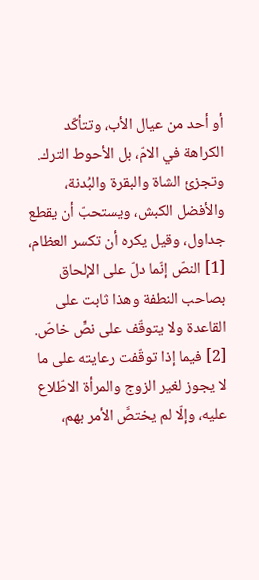أو أحد من عيال الأب، وتتأكّد الكراهة في الامّ، بل الأحوط الترك. وتجزئ الشاة والبقرة والبُدنة، والأفضل الكبش، ويستحبّ أن يقطع جداول، وقيل يكره أن تكسر العظام،
[1] النصّ إنّما دلّ على الإلحاق بصاحب النطفة وهذا ثابت على القاعدة ولا يتوقّف على نصٍّ خاصّ.
[2] فيما إذا توقّفت رعايته على ما لا يجوز لغير الزوج والمرأة الاطّلاع عليه، وإلّا لم يختصَّ الأمر بهم،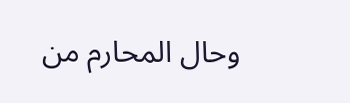وحال المحارم من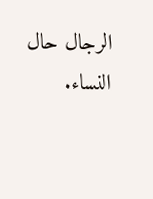الرجال حال النساء.